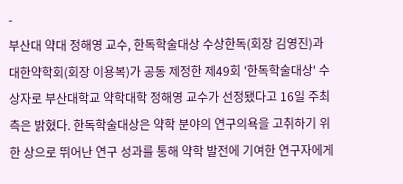-
부산대 약대 정해영 교수, 한독학술대상 수상한독(회장 김영진)과 대한약학회(회장 이용복)가 공동 제정한 제49회 '한독학술대상' 수상자로 부산대학교 약학대학 정해영 교수가 선정됐다고 16일 주최 측은 밝혔다. 한독학술대상은 약학 분야의 연구의욕을 고취하기 위한 상으로 뛰어난 연구 성과를 통해 약학 발전에 기여한 연구자에게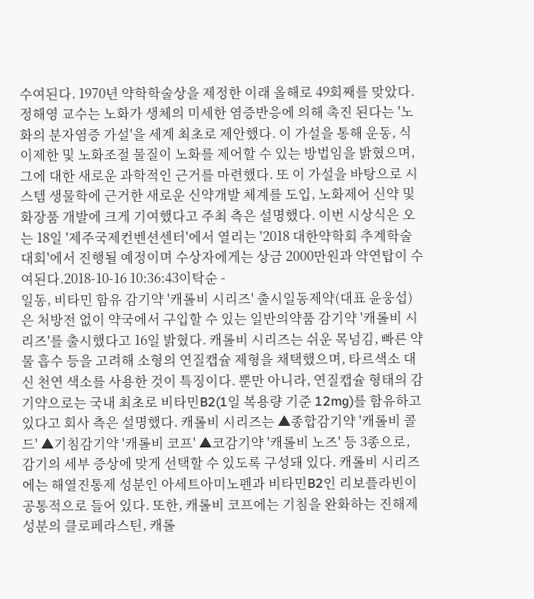수여된다. 1970년 약학학술상을 제정한 이래 올해로 49회째를 맞았다. 정해영 교수는 노화가 생체의 미세한 염증반응에 의해 촉진 된다는 '노화의 분자염증 가설'을 세계 최초로 제안했다. 이 가설을 통해 운동, 식이제한 및 노화조절 물질이 노화를 제어할 수 있는 방법임을 밝혔으며, 그에 대한 새로운 과학적인 근거를 마련했다. 또 이 가설을 바탕으로 시스템 생물학에 근거한 새로운 신약개발 체계를 도입, 노화제어 신약 및 화장품 개발에 크게 기여했다고 주최 측은 설명했다. 이번 시상식은 오는 18일 '제주국제컨벤션센터'에서 열리는 '2018 대한약학회 추계학술대회'에서 진행될 예정이며 수상자에게는 상금 2000만원과 약연탑이 수여된다.2018-10-16 10:36:43이탁순 -
일동, 비타민 함유 감기약 '캐롤비 시리즈' 출시일동제약(대표 윤웅섭)은 처방전 없이 약국에서 구입할 수 있는 일반의약품 감기약 '캐롤비 시리즈'를 출시했다고 16일 밝혔다. 캐롤비 시리즈는 쉬운 목넘김, 빠른 약물 흡수 등을 고려해 소형의 연질캡슐 제형을 채택했으며, 타르색소 대신 천연 색소를 사용한 것이 특징이다. 뿐만 아니라, 연질캡슐 형태의 감기약으로는 국내 최초로 비타민B2(1일 복용량 기준 12mg)를 함유하고 있다고 회사 측은 설명했다. 캐롤비 시리즈는 ▲종합감기약 '캐롤비 콜드' ▲기침감기약 '캐롤비 코프' ▲코감기약 '캐롤비 노즈' 등 3종으로, 감기의 세부 증상에 맞게 선택할 수 있도록 구성돼 있다. 캐롤비 시리즈에는 해열진통제 성분인 아세트아미노펜과 비타민B2인 리보플라빈이 공통적으로 들어 있다. 또한, 캐롤비 코프에는 기침을 완화하는 진해제 성분의 클로페라스틴, 캐롤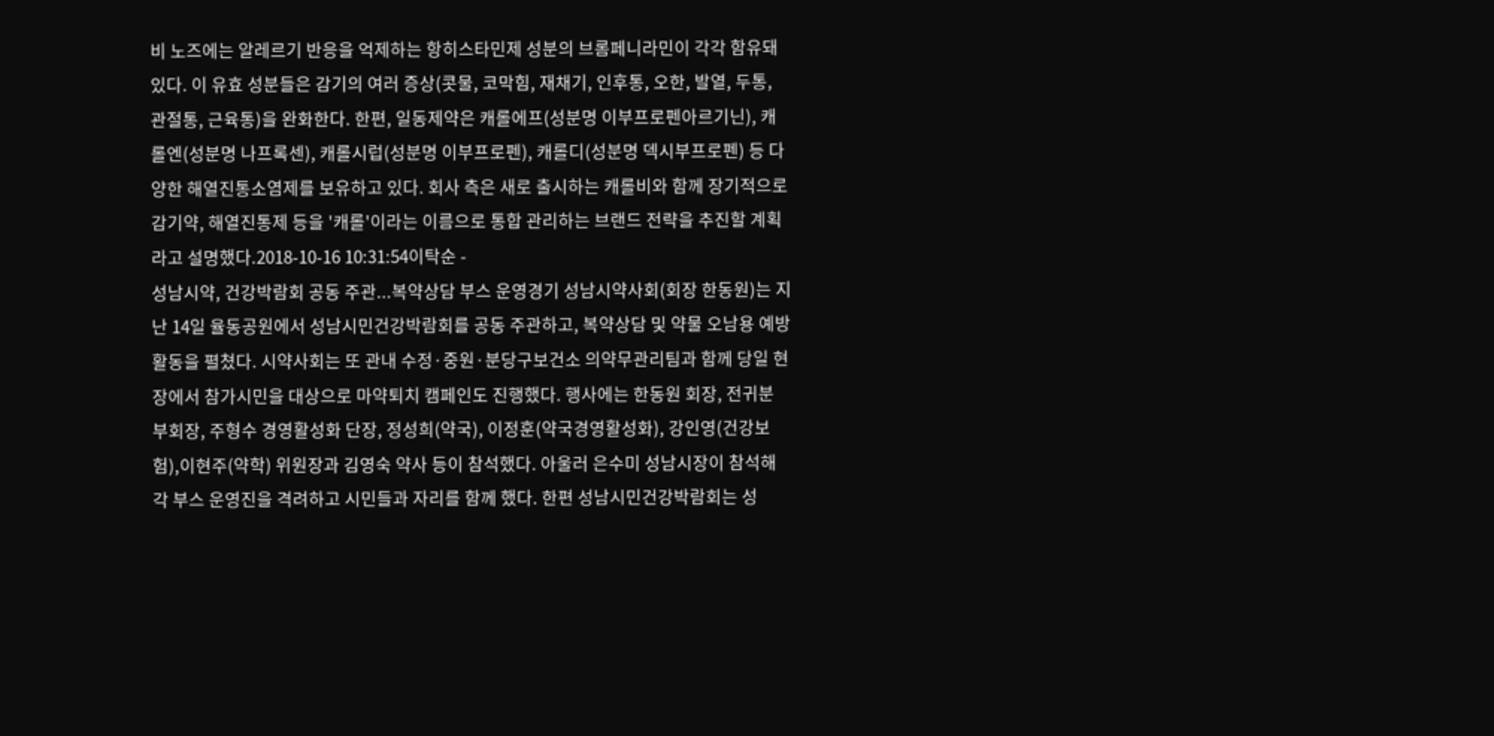비 노즈에는 알레르기 반응을 억제하는 항히스타민제 성분의 브롬페니라민이 각각 함유돼 있다. 이 유효 성분들은 감기의 여러 증상(콧물, 코막힘, 재채기, 인후통, 오한, 발열, 두통, 관절통, 근육통)을 완화한다. 한편, 일동제약은 캐롤에프(성분명 이부프로펜아르기닌), 캐롤엔(성분명 나프록센), 캐롤시럽(성분명 이부프로펜), 캐롤디(성분명 덱시부프로펜) 등 다양한 해열진통소염제를 보유하고 있다. 회사 측은 새로 출시하는 캐롤비와 함께 장기적으로 감기약, 해열진통제 등을 '캐롤'이라는 이름으로 통합 관리하는 브랜드 전략을 추진할 계획라고 설명했다.2018-10-16 10:31:54이탁순 -
성남시약, 건강박람회 공동 주관...복약상담 부스 운영경기 성남시약사회(회장 한동원)는 지난 14일 율동공원에서 성남시민건강박람회를 공동 주관하고, 복약상담 및 약물 오남용 예방 활동을 펼쳤다. 시약사회는 또 관내 수정·중원·분당구보건소 의약무관리팀과 함께 당일 현장에서 참가시민을 대상으로 마약퇴치 캠페인도 진행했다. 행사에는 한동원 회장, 전귀분 부회장, 주형수 경영활성화 단장, 정성희(약국), 이정훈(약국경영활성화), 강인영(건강보험),이현주(약학) 위원장과 김영숙 약사 등이 참석했다. 아울러 은수미 성남시장이 참석해 각 부스 운영진을 격려하고 시민들과 자리를 함께 했다. 한편 성남시민건강박람회는 성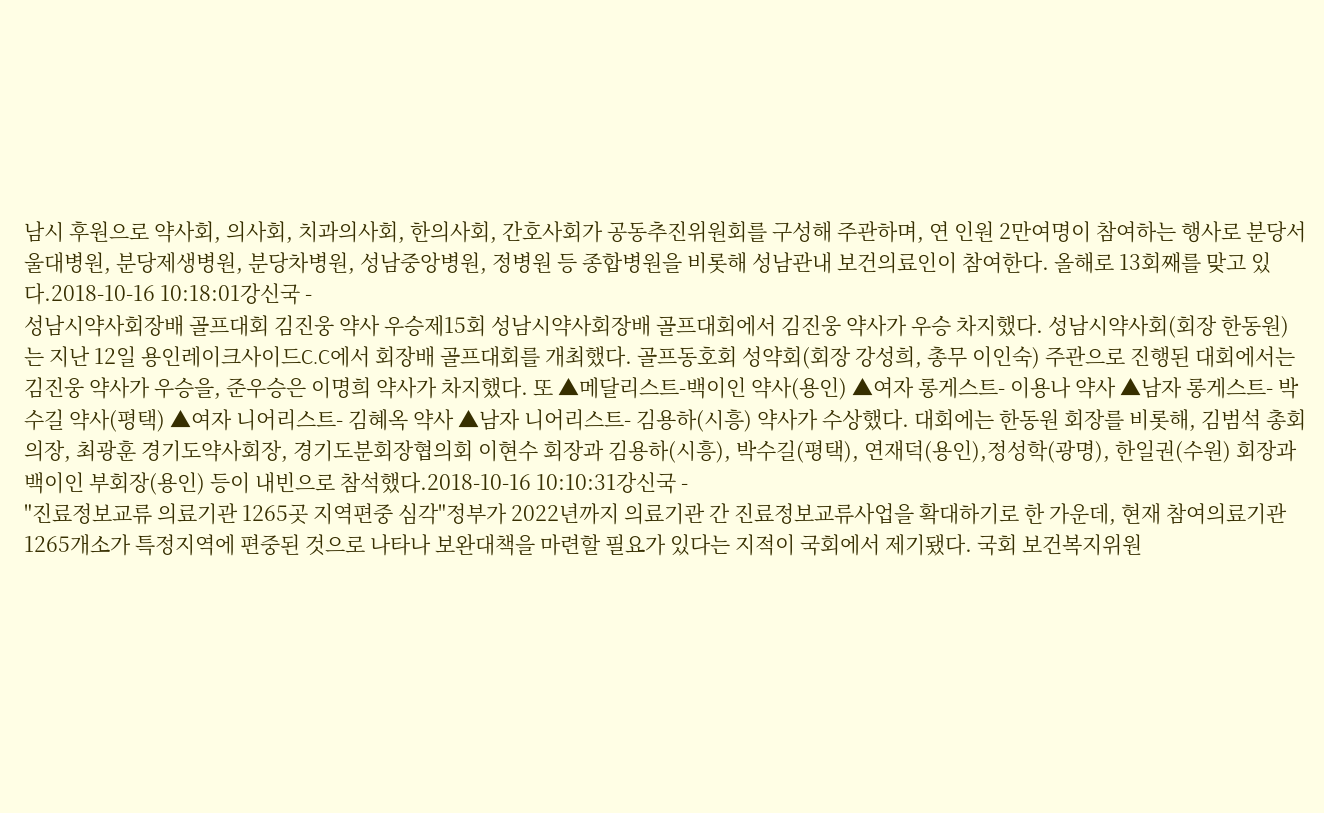남시 후원으로 약사회, 의사회, 치과의사회, 한의사회, 간호사회가 공동추진위원회를 구성해 주관하며, 연 인원 2만여명이 참여하는 행사로 분당서울대병원, 분당제생병원, 분당차병원, 성남중앙병원, 정병원 등 종합병원을 비롯해 성남관내 보건의료인이 참여한다. 올해로 13회째를 맞고 있다.2018-10-16 10:18:01강신국 -
성남시약사회장배 골프대회 김진웅 약사 우승제15회 성남시약사회장배 골프대회에서 김진웅 약사가 우승 차지했다. 성남시약사회(회장 한동원)는 지난 12일 용인레이크사이드C.C에서 회장배 골프대회를 개최했다. 골프동호회 성약회(회장 강성희, 총무 이인숙) 주관으로 진행된 대회에서는 김진웅 약사가 우승을, 준우승은 이명희 약사가 차지했다. 또 ▲메달리스트-백이인 약사(용인) ▲여자 롱게스트- 이용나 약사 ▲남자 롱게스트- 박수길 약사(평택) ▲여자 니어리스트- 김혜옥 약사 ▲남자 니어리스트- 김용하(시흥) 약사가 수상했다. 대회에는 한동원 회장를 비롯해, 김범석 총회의장, 최광훈 경기도약사회장, 경기도분회장협의회 이현수 회장과 김용하(시흥), 박수길(평택), 연재덕(용인),정성학(광명), 한일권(수원) 회장과 백이인 부회장(용인) 등이 내빈으로 참석했다.2018-10-16 10:10:31강신국 -
"진료정보교류 의료기관 1265곳 지역편중 심각"정부가 2022년까지 의료기관 간 진료정보교류사업을 확대하기로 한 가운데, 현재 참여의료기관 1265개소가 특정지역에 편중된 것으로 나타나 보완대책을 마련할 필요가 있다는 지적이 국회에서 제기됐다. 국회 보건복지위원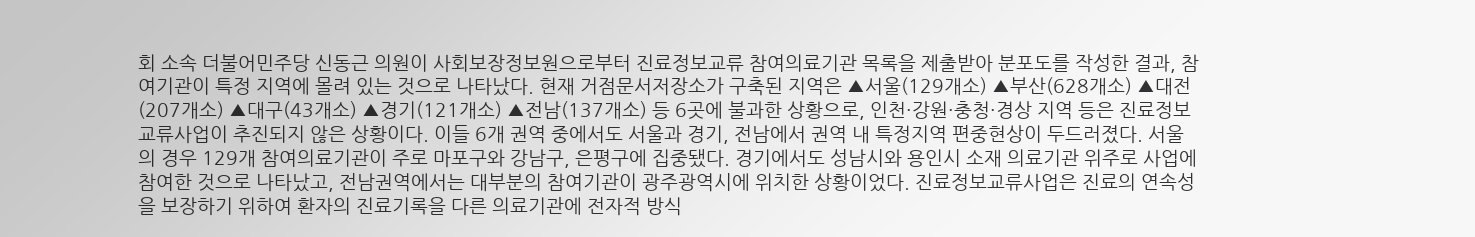회 소속 더불어민주당 신동근 의원이 사회보장정보원으로부터 진료정보교류 참여의료기관 목록을 제출받아 분포도를 작성한 결과, 참여기관이 특정 지역에 몰려 있는 것으로 나타났다. 현재 거점문서저장소가 구축된 지역은 ▲서울(129개소) ▲부산(628개소) ▲대전(207개소) ▲대구(43개소) ▲경기(121개소) ▲전남(137개소) 등 6곳에 불과한 상황으로, 인천·강원·충청·경상 지역 등은 진료정보교류사업이 추진되지 않은 상황이다. 이들 6개 권역 중에서도 서울과 경기, 전남에서 권역 내 특정지역 편중현상이 두드러졌다. 서울의 경우 129개 참여의료기관이 주로 마포구와 강남구, 은평구에 집중됐다. 경기에서도 성남시와 용인시 소재 의료기관 위주로 사업에 참여한 것으로 나타났고, 전남권역에서는 대부분의 참여기관이 광주광역시에 위치한 상황이었다. 진료정보교류사업은 진료의 연속성을 보장하기 위하여 환자의 진료기록을 다른 의료기관에 전자적 방식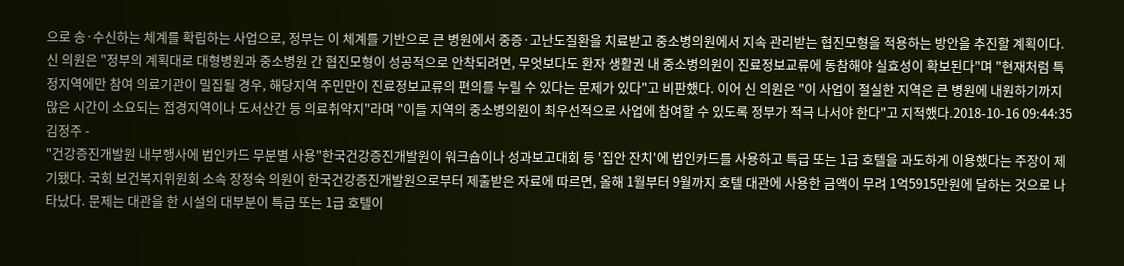으로 송·수신하는 체계를 확립하는 사업으로, 정부는 이 체계를 기반으로 큰 병원에서 중증·고난도질환을 치료받고 중소병의원에서 지속 관리받는 협진모형을 적용하는 방안을 추진할 계획이다. 신 의원은 "정부의 계획대로 대형병원과 중소병원 간 협진모형이 성공적으로 안착되려면, 무엇보다도 환자 생활권 내 중소병의원이 진료정보교류에 동참해야 실효성이 확보된다"며 "현재처럼 특정지역에만 참여 의료기관이 밀집될 경우, 해당지역 주민만이 진료정보교류의 편의를 누릴 수 있다는 문제가 있다"고 비판했다. 이어 신 의원은 "이 사업이 절실한 지역은 큰 병원에 내원하기까지 많은 시간이 소요되는 접경지역이나 도서산간 등 의료취약지"라며 "이들 지역의 중소병의원이 최우선적으로 사업에 참여할 수 있도록 정부가 적극 나서야 한다"고 지적했다.2018-10-16 09:44:35김정주 -
"건강증진개발원 내부행사에 법인카드 무분별 사용"한국건강증진개발원이 워크숍이나 성과보고대회 등 '집안 잔치'에 법인카드를 사용하고 특급 또는 1급 호텔을 과도하게 이용했다는 주장이 제기됐다. 국회 보건복지위원회 소속 장정숙 의원이 한국건강증진개발원으로부터 제출받은 자료에 따르면, 올해 1월부터 9월까지 호텔 대관에 사용한 금액이 무려 1억5915만원에 달하는 것으로 나타났다. 문제는 대관을 한 시설의 대부분이 특급 또는 1급 호텔이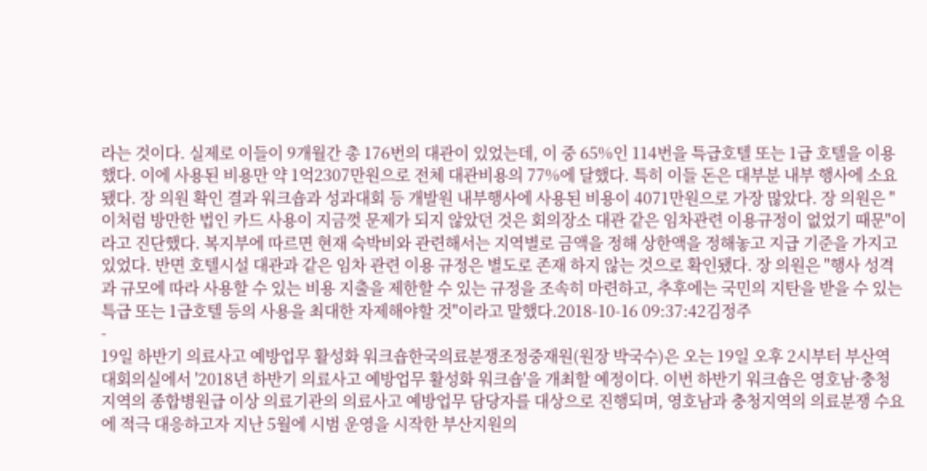라는 것이다. 실제로 이들이 9개월간 총 176번의 대관이 있었는데, 이 중 65%인 114번을 특급호텔 또는 1급 호텔을 이용했다. 이에 사용된 비용만 약 1억2307만원으로 전체 대관비용의 77%에 달했다. 특히 이들 돈은 대부분 내부 행사에 소요됐다. 장 의원 확인 결과 워크숍과 성과대회 등 개발원 내부행사에 사용된 비용이 4071만원으로 가장 많았다. 장 의원은 "이처럼 방만한 법인 카드 사용이 지금껏 문제가 되지 않았던 것은 회의장소 대관 같은 임차관련 이용규정이 없었기 때문"이라고 진단했다. 복지부에 따르면 현재 숙박비와 관련해서는 지역별로 금액을 정해 상한액을 정해놓고 지급 기준을 가지고 있었다. 반면 호텔시설 대관과 같은 임차 관련 이용 규정은 별도로 존재 하지 않는 것으로 확인됐다. 장 의원은 "행사 성격과 규모에 따라 사용할 수 있는 비용 지출을 제한할 수 있는 규정을 조속히 마련하고, 추후에는 국민의 지탄을 받을 수 있는 특급 또는 1급호텔 등의 사용을 최대한 자제해야할 것"이라고 말했다.2018-10-16 09:37:42김정주
-
19일 하반기 의료사고 예방업무 활성화 워크숍한국의료분쟁조정중재원(원장 박국수)은 오는 19일 오후 2시부터 부산역 대회의실에서 '2018년 하반기 의료사고 예방업무 활성화 워크숍'을 개최할 예정이다. 이번 하반기 워크숍은 영호남·충청 지역의 종합병원급 이상 의료기관의 의료사고 예방업무 담당자를 대상으로 진행되며, 영호남과 충청지역의 의료분쟁 수요에 적극 대응하고자 지난 5월에 시범 운영을 시작한 부산지원의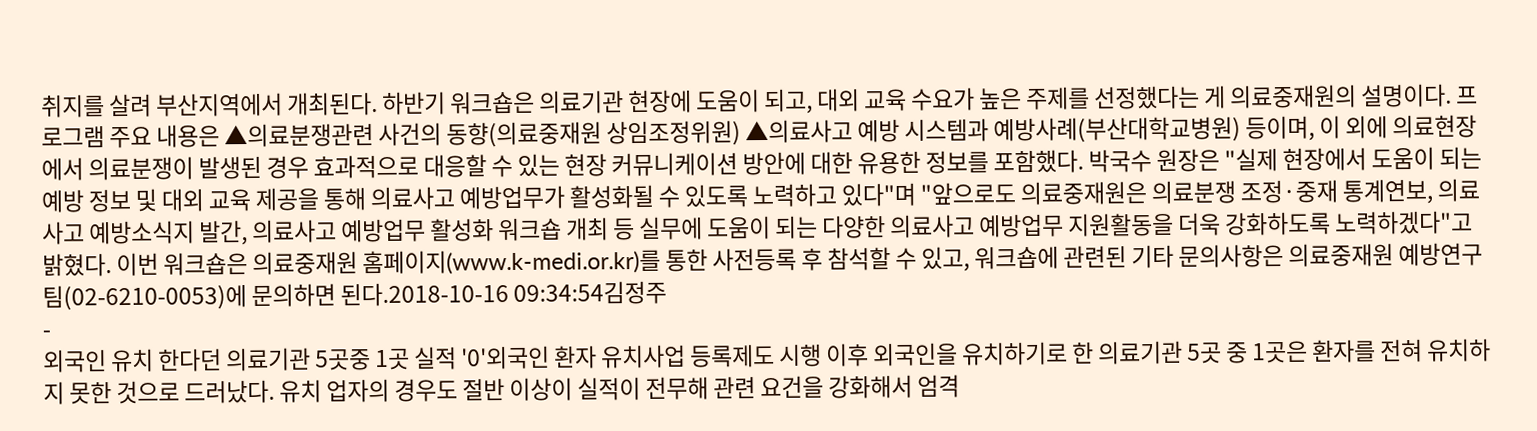취지를 살려 부산지역에서 개최된다. 하반기 워크숍은 의료기관 현장에 도움이 되고, 대외 교육 수요가 높은 주제를 선정했다는 게 의료중재원의 설명이다. 프로그램 주요 내용은 ▲의료분쟁관련 사건의 동향(의료중재원 상임조정위원) ▲의료사고 예방 시스템과 예방사례(부산대학교병원) 등이며, 이 외에 의료현장에서 의료분쟁이 발생된 경우 효과적으로 대응할 수 있는 현장 커뮤니케이션 방안에 대한 유용한 정보를 포함했다. 박국수 원장은 "실제 현장에서 도움이 되는 예방 정보 및 대외 교육 제공을 통해 의료사고 예방업무가 활성화될 수 있도록 노력하고 있다"며 "앞으로도 의료중재원은 의료분쟁 조정·중재 통계연보, 의료사고 예방소식지 발간, 의료사고 예방업무 활성화 워크숍 개최 등 실무에 도움이 되는 다양한 의료사고 예방업무 지원활동을 더욱 강화하도록 노력하겠다"고 밝혔다. 이번 워크숍은 의료중재원 홈페이지(www.k-medi.or.kr)를 통한 사전등록 후 참석할 수 있고, 워크숍에 관련된 기타 문의사항은 의료중재원 예방연구팀(02-6210-0053)에 문의하면 된다.2018-10-16 09:34:54김정주
-
외국인 유치 한다던 의료기관 5곳중 1곳 실적 '0'외국인 환자 유치사업 등록제도 시행 이후 외국인을 유치하기로 한 의료기관 5곳 중 1곳은 환자를 전혀 유치하지 못한 것으로 드러났다. 유치 업자의 경우도 절반 이상이 실적이 전무해 관련 요건을 강화해서 엄격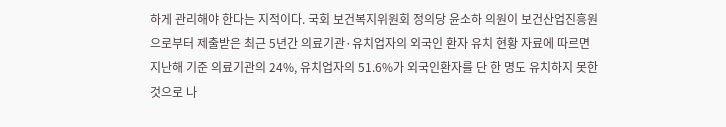하게 관리해야 한다는 지적이다. 국회 보건복지위원회 정의당 윤소하 의원이 보건산업진흥원으로부터 제출받은 최근 5년간 의료기관·유치업자의 외국인 환자 유치 현황 자료에 따르면 지난해 기준 의료기관의 24%, 유치업자의 51.6%가 외국인환자를 단 한 명도 유치하지 못한 것으로 나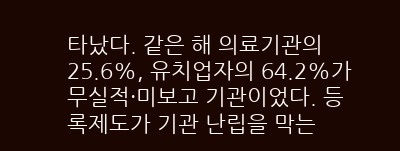타났다. 같은 해 의료기관의 25.6%, 유치업자의 64.2%가 무실적·미보고 기관이었다. 등록제도가 기관 난립을 막는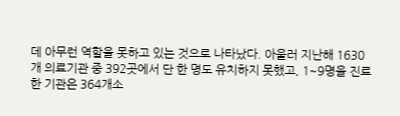데 아무런 역할을 못하고 있는 것으로 나타났다. 아울러 지난해 1630개 의료기관 중 392곳에서 단 한 명도 유치하지 못했고, 1~9명을 진료한 기관은 364개소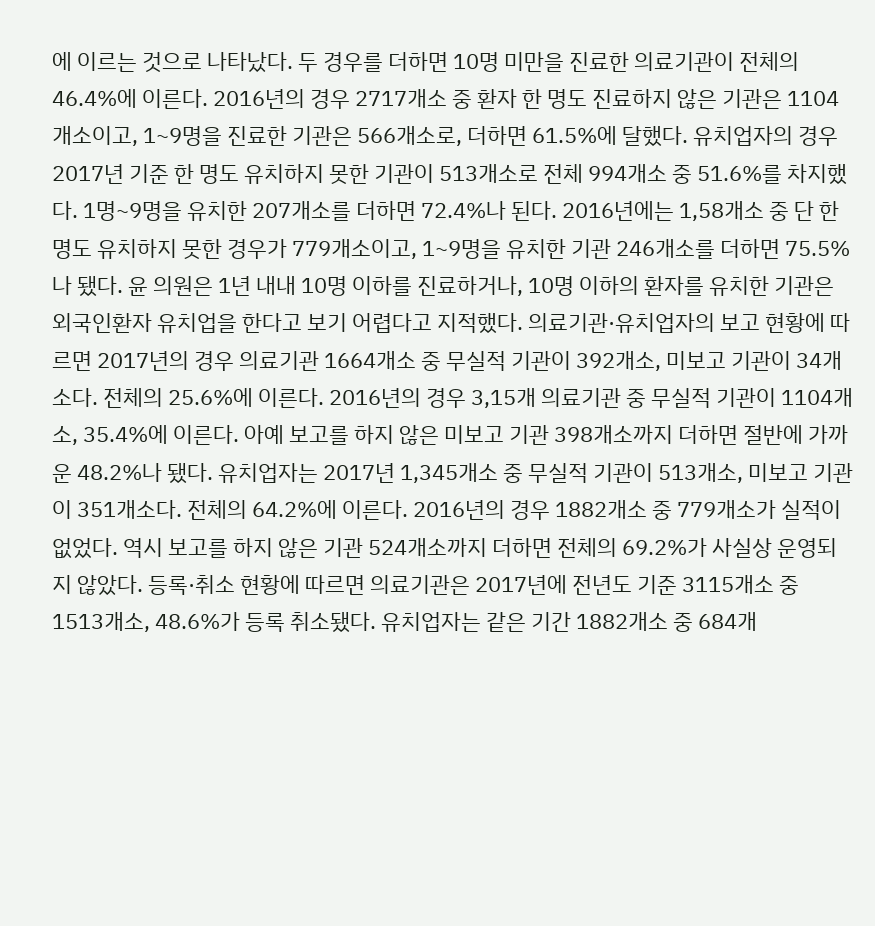에 이르는 것으로 나타났다. 두 경우를 더하면 10명 미만을 진료한 의료기관이 전체의 46.4%에 이른다. 2016년의 경우 2717개소 중 환자 한 명도 진료하지 않은 기관은 1104개소이고, 1~9명을 진료한 기관은 566개소로, 더하면 61.5%에 달했다. 유치업자의 경우 2017년 기준 한 명도 유치하지 못한 기관이 513개소로 전체 994개소 중 51.6%를 차지했다. 1명~9명을 유치한 207개소를 더하면 72.4%나 된다. 2016년에는 1,58개소 중 단 한 명도 유치하지 못한 경우가 779개소이고, 1~9명을 유치한 기관 246개소를 더하면 75.5%나 됐다. 윤 의원은 1년 내내 10명 이하를 진료하거나, 10명 이하의 환자를 유치한 기관은 외국인환자 유치업을 한다고 보기 어렵다고 지적했다. 의료기관·유치업자의 보고 현황에 따르면 2017년의 경우 의료기관 1664개소 중 무실적 기관이 392개소, 미보고 기관이 34개소다. 전체의 25.6%에 이른다. 2016년의 경우 3,15개 의료기관 중 무실적 기관이 1104개소, 35.4%에 이른다. 아예 보고를 하지 않은 미보고 기관 398개소까지 더하면 절반에 가까운 48.2%나 됐다. 유치업자는 2017년 1,345개소 중 무실적 기관이 513개소, 미보고 기관이 351개소다. 전체의 64.2%에 이른다. 2016년의 경우 1882개소 중 779개소가 실적이 없었다. 역시 보고를 하지 않은 기관 524개소까지 더하면 전체의 69.2%가 사실상 운영되지 않았다. 등록·취소 현황에 따르면 의료기관은 2017년에 전년도 기준 3115개소 중 1513개소, 48.6%가 등록 취소됐다. 유치업자는 같은 기간 1882개소 중 684개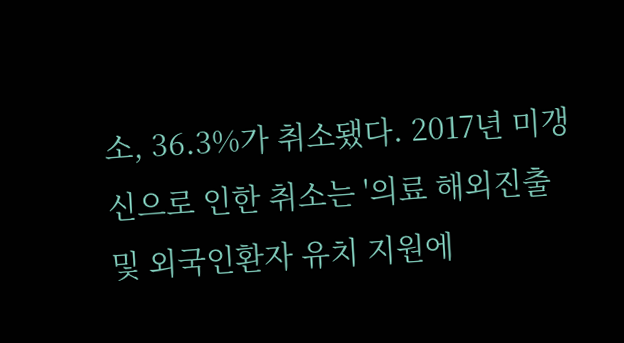소, 36.3%가 취소됐다. 2017년 미갱신으로 인한 취소는 '의료 해외진출 및 외국인환자 유치 지원에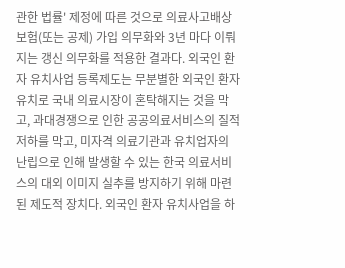관한 법률' 제정에 따른 것으로 의료사고배상보험(또는 공제) 가입 의무화와 3년 마다 이뤄지는 갱신 의무화를 적용한 결과다. 외국인 환자 유치사업 등록제도는 무분별한 외국인 환자 유치로 국내 의료시장이 혼탁해지는 것을 막고, 과대경쟁으로 인한 공공의료서비스의 질적 저하를 막고, 미자격 의료기관과 유치업자의 난립으로 인해 발생할 수 있는 한국 의료서비스의 대외 이미지 실추를 방지하기 위해 마련된 제도적 장치다. 외국인 환자 유치사업을 하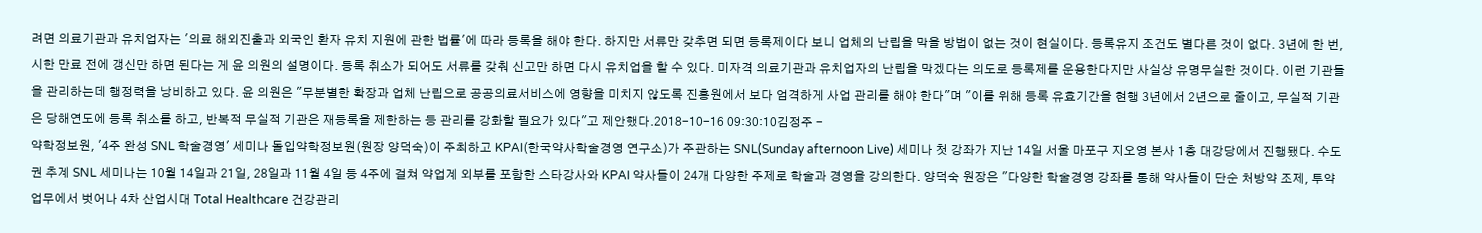려면 의료기관과 유치업자는 '의료 해외진출과 외국인 환자 유치 지원에 관한 법률'에 따라 등록을 해야 한다. 하지만 서류만 갖추면 되면 등록제이다 보니 업체의 난립을 막을 방법이 없는 것이 현실이다. 등록유지 조건도 별다른 것이 없다. 3년에 한 번, 시한 만료 전에 갱신만 하면 된다는 게 윤 의원의 설명이다. 등록 취소가 되어도 서류를 갖춰 신고만 하면 다시 유치업을 할 수 있다. 미자격 의료기관과 유치업자의 난립을 막겠다는 의도로 등록제를 운용한다지만 사실상 유명무실한 것이다. 이런 기관들을 관리하는데 행정력을 낭비하고 있다. 윤 의원은 "무분별한 확장과 업체 난립으로 공공의료서비스에 영향을 미치지 않도록 진흥원에서 보다 엄격하게 사업 관리를 해야 한다"며 "이를 위해 등록 유효기간을 현행 3년에서 2년으로 줄이고, 무실적 기관은 당해연도에 등록 취소를 하고, 반복적 무실적 기관은 재등록을 제한하는 등 관리를 강화할 필요가 있다"고 제안했다.2018-10-16 09:30:10김정주 -
약학정보원, '4주 완성 SNL 학술경영' 세미나 돌입약학정보원(원장 양덕숙)이 주최하고 KPAI(한국약사학술경영 연구소)가 주관하는 SNL(Sunday afternoon Live) 세미나 첫 강좌가 지난 14일 서울 마포구 지오영 본사 1층 대강당에서 진행됐다. 수도권 추계 SNL 세미나는 10월 14일과 21일, 28일과 11월 4일 등 4주에 걸쳐 약업계 외부를 포함한 스타강사와 KPAI 약사들이 24개 다양한 주제로 학술과 경영을 강의한다. 양덕숙 원장은 "다양한 학술경영 강좌를 통해 약사들이 단순 처방약 조제, 투약 업무에서 벗어나 4차 산업시대 Total Healthcare 건강관리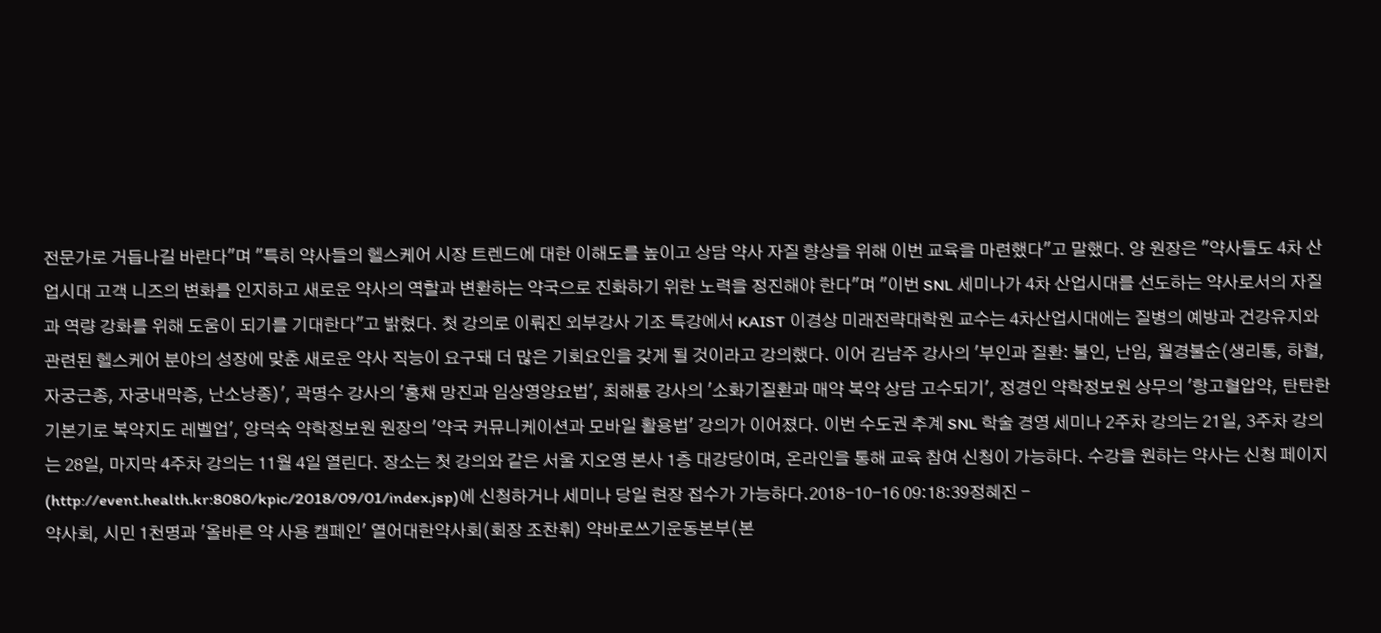전문가로 거듭나길 바란다"며 "특히 약사들의 헬스케어 시장 트렌드에 대한 이해도를 높이고 상담 약사 자질 향상을 위해 이번 교육을 마련했다"고 말했다. 양 원장은 "약사들도 4차 산업시대 고객 니즈의 변화를 인지하고 새로운 약사의 역할과 변환하는 약국으로 진화하기 위한 노력을 정진해야 한다"며 "이번 SNL 세미나가 4차 산업시대를 선도하는 약사로서의 자질과 역량 강화를 위해 도움이 되기를 기대한다"고 밝혔다. 첫 강의로 이뤄진 외부강사 기조 특강에서 KAIST 이경상 미래전략대학원 교수는 4차산업시대에는 질병의 예방과 건강유지와 관련된 헬스케어 분야의 성장에 맞춘 새로운 약사 직능이 요구돼 더 많은 기회요인을 갖게 될 것이라고 강의했다. 이어 김남주 강사의 '부인과 질환: 불인, 난임, 월경불순(생리통, 하혈, 자궁근종, 자궁내막증, 난소낭종)', 곽명수 강사의 '홍채 망진과 임상영양요법', 최해륭 강사의 '소화기질환과 매약 복약 상담 고수되기', 정경인 약학정보원 상무의 '항고혈압약, 탄탄한 기본기로 복약지도 레벨업', 양덕숙 약학정보원 원장의 '약국 커뮤니케이션과 모바일 활용법' 강의가 이어졌다. 이번 수도권 추계 SNL 학술 경영 세미나 2주차 강의는 21일, 3주차 강의는 28일, 마지막 4주차 강의는 11월 4일 열린다. 장소는 첫 강의와 같은 서울 지오영 본사 1층 대강당이며, 온라인을 통해 교육 참여 신청이 가능하다. 수강을 원하는 약사는 신청 페이지(http://event.health.kr:8080/kpic/2018/09/01/index.jsp)에 신청하거나 세미나 당일 현장 접수가 가능하다.2018-10-16 09:18:39정혜진 -
약사회, 시민 1천명과 '올바른 약 사용 캠페인' 열어대한약사회(회장 조찬휘) 약바로쓰기운동본부(본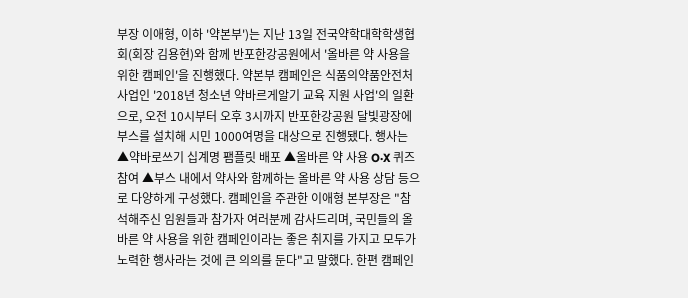부장 이애형, 이하 '약본부')는 지난 13일 전국약학대학학생협회(회장 김용현)와 함께 반포한강공원에서 '올바른 약 사용을 위한 캠페인'을 진행했다. 약본부 캠페인은 식품의약품안전처 사업인 '2018년 청소년 약바르게알기 교육 지원 사업'의 일환으로, 오전 10시부터 오후 3시까지 반포한강공원 달빛광장에 부스를 설치해 시민 1000여명을 대상으로 진행됐다. 행사는 ▲약바로쓰기 십계명 팸플릿 배포 ▲올바른 약 사용 O·X 퀴즈 참여 ▲부스 내에서 약사와 함께하는 올바른 약 사용 상담 등으로 다양하게 구성했다. 캠페인을 주관한 이애형 본부장은 "참석해주신 임원들과 참가자 여러분께 감사드리며, 국민들의 올바른 약 사용을 위한 캠페인이라는 좋은 취지를 가지고 모두가 노력한 행사라는 것에 큰 의의를 둔다"고 말했다. 한편 캠페인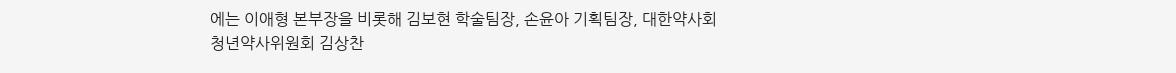에는 이애형 본부장을 비롯해 김보현 학술팀장, 손윤아 기획팀장, 대한약사회 청년약사위원회 김상찬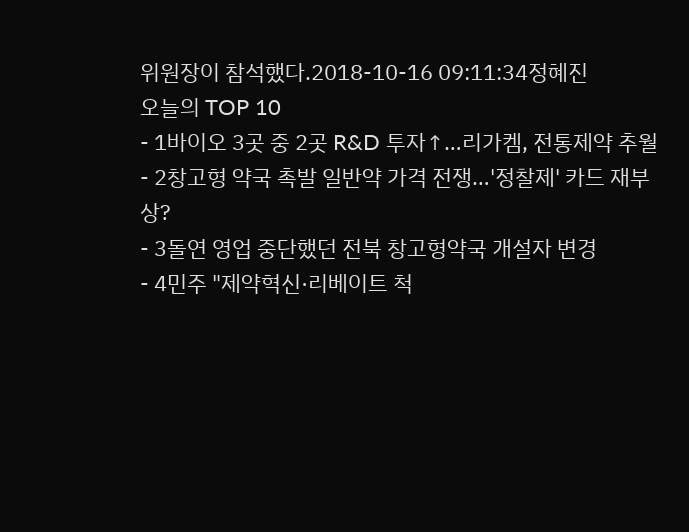위원장이 참석했다.2018-10-16 09:11:34정혜진
오늘의 TOP 10
- 1바이오 3곳 중 2곳 R&D 투자↑…리가켐, 전통제약 추월
- 2창고형 약국 촉발 일반약 가격 전쟁…'정찰제' 카드 재부상?
- 3돌연 영업 중단했던 전북 창고형약국 개설자 변경
- 4민주 "제약혁신·리베이트 척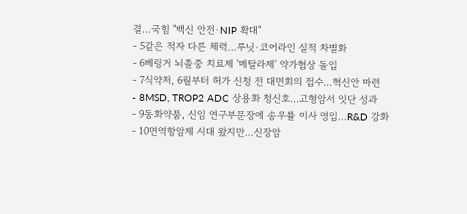결…국힘 "백신 안전·NIP 확대"
- 5같은 적자 다른 체력…루닛·코어라인 실적 차별화
- 6베링거 뇌졸중 치료제 '메탈라제' 약가협상 돌입
- 7식약처, 6월부터 허가 신청 전 대면회의 접수…혁신안 마련
- 8MSD, TROP2 ADC 상용화 청신호…고형암서 잇단 성과
- 9동화약품, 신임 연구부문장에 송우률 이사 영입…R&D 강화
- 10면역항암제 시대 왔지만…신장암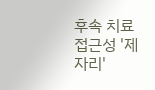후속 치료 접근성 '제자리'